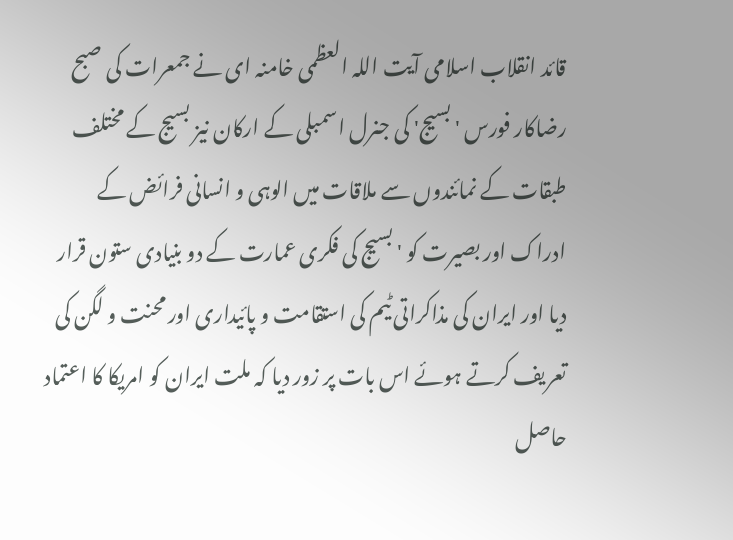قائد انقلاب اسلامی آیت اللہ العظمی خامنہ ای نے جمعرات کی صبح رضاکار فورس 'بسیج' کی جنرل اسمبلی کے ارکان نیز بسیج کے مختلف طبقات کے نمائندوں سے ملاقات میں الوہی و انسانی فرائض کے ادراک اور بصیرت کو 'بسیج کی فکری عمارت کے دو بنیادی ستون قرار دیا اور ایران کی مذاکراتی ٹیم کی استقامت و پائیداری اور محنت و لگن کی تعریف کرتے ہوئے اس بات پر زور دیا کہ ملت ایران کو امریکا کا اعتماد حاصل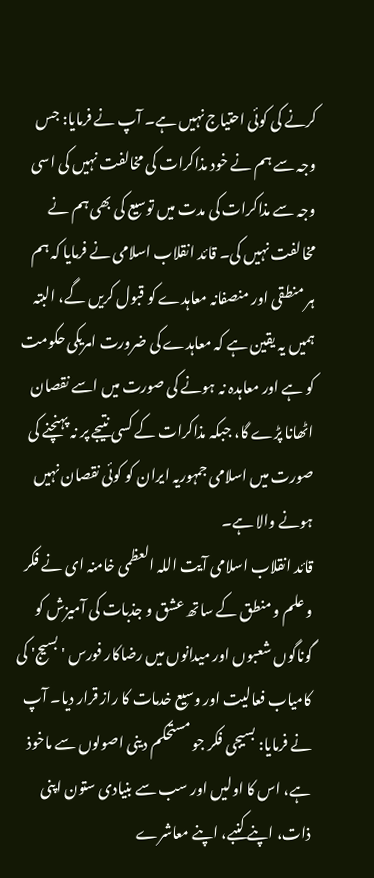کرنے کی کوئی احتیاج نہیں ہے۔ آپ نے فرمایا: جس وجہ سے ہم نے خود مذاکرات کی مخالفت نہیں کی اسی وجہ سے مذاکرات کی مدت میں توسیع کی بھی ہم نے مخالفت نہیں کی۔ قائد انقلاب اسلامی نے فرمایا کہ ہم ہر منطقی اور منصفانہ معاہدے کو قبول کریں گے، البتہ ہمیں یہ یقین ہے کہ معاہدے کی ضرورت امریکی حکومت کو ہے اور معاہدہ نہ ہونے کی صورت میں اسے نقصان اٹھانا پڑے گا، جبکہ مذاکرات کے کسی نتیجے پر نہ پہنچنے کی صورت میں اسلامی جمہوریہ ایران کو کوئی نقصان نہیں ہونے والا ہے۔
قائد انقلاب اسلامی آیت اللہ العظمی خامنہ ای نے فکر و علم و منطق کے ساتھ عشق و جذبات کی آمیزش کو گوناگوں شعبوں اور میدانوں میں رضاکار فورس 'بسیج' کی کامیاب فعالیت اور وسیع خدمات کا راز قرار دیا۔ آپ نے فرمایا: بسیجی فکر جو مستحکم دینی اصولوں سے ماخوذ ہے، اس کا اولیں اور سب سے بنیادی ستون اپنی ذات، اپنے کنبے، اپنے معاشرے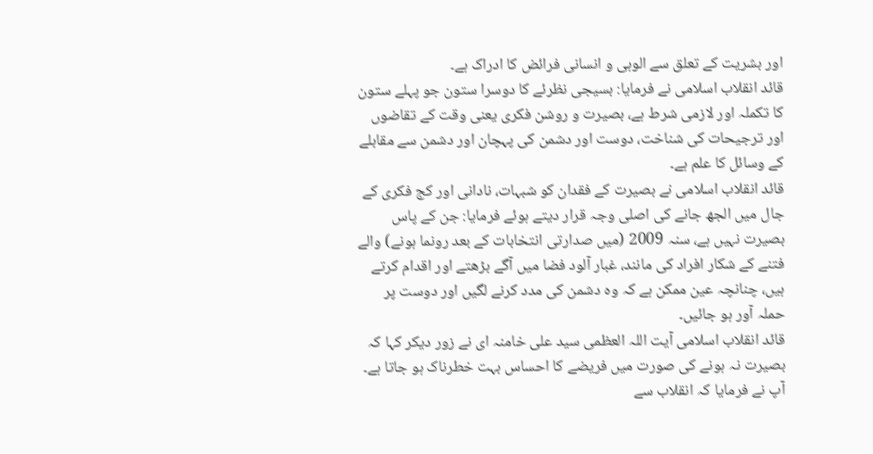اور بشریت کے تعلق سے الوہی و انسانی فرائض کا ادراک ہے۔
قائد انقلاب اسلامی نے فرمایا: بسیجی نظرئے کا دوسرا ستون جو پہلے ستون کا تکملہ اور لازمی شرط ہے، بصیرت و روشن فکری یعنی وقت کے تقاضوں اور ترجیحات کی شناخت، دوست اور دشمن کی پہچان اور دشمن سے مقابلے کے وسائل کا علم ہے۔
قائد انقلاب اسلامی نے بصیرت کے فقدان کو شبہات، نادانی اور کج فکری کے جال میں الجھ جانے کی اصلی وجہ قرار دیتے ہوئے فرمایا: جن کے پاس بصیرت نہیں ہے، سنہ 2009 (میں صدارتی انتخابات کے بعد رونما ہونے) والے فتنے کے شکار افراد کی مانند، غبار آلود فضا میں آگے بڑھتے اور اقدام کرتے ہیں، چنانچہ عین ممکن ہے کہ وہ دشمن کی مدد کرنے لگیں اور دوست پر حملہ آور ہو جائیں۔
قائد انقلاب اسلامی آیت اللہ العظمی سید علی خامنہ ای نے زور دیکر کہا کہ بصیرت نہ ہونے کی صورت میں فریضے کا احساس بہت خطرناک ہو جاتا ہے۔ آپ نے فرمایا کہ انقلاب سے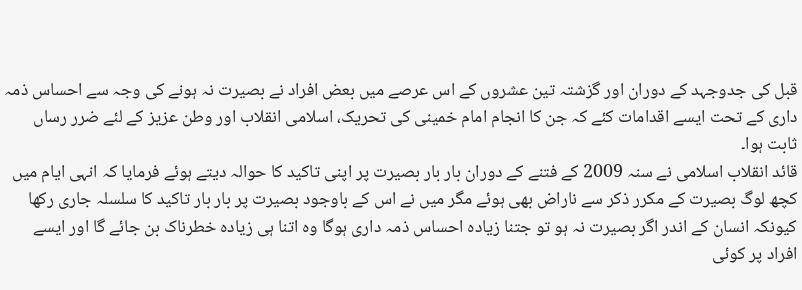قبل کی جدوجہد کے دوران اور گزشتہ تین عشروں کے اس عرصے میں بعض افراد نے بصیرت نہ ہونے کی وجہ سے احساس ذمہ داری کے تحت ایسے اقدامات کئے کہ جن کا انجام امام خمینی کی تحریک، اسلامی انقلاب اور وطن عزیز کے لئے ضرر رساں ثابت ہوا۔
قائد انقلاب اسلامی نے سنہ 2009 کے فتنے کے دوران بار بار بصیرت پر اپنی تاکید کا حوالہ دیتے ہوئے فرمایا کہ انہی ایام میں کچھ لوگ بصیرت کے مکرر ذکر سے ناراض بھی ہوئے مگر میں نے اس کے باوجود بصیرت پر بار بار تاکید کا سلسلہ جاری رکھا کیونکہ انسان کے اندر اگر بصیرت نہ ہو تو جتنا زیادہ احساس ذمہ داری ہوگا وہ اتنا ہی زیادہ خطرناک بن جائے گا اور ایسے افراد پر کوئی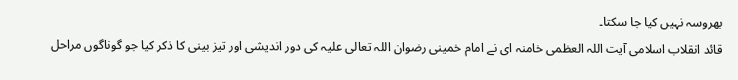بھروسہ نہیں کیا جا سکتا۔
قائد انقلاب اسلامی آیت اللہ العظمی خامنہ ای نے امام خمینی رضوان اللہ تعالی علیہ کی دور اندیشی اور تیز بینی کا ذکر کیا جو گوناگوں مراحل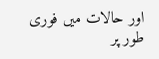اور حالات میں فوری طور پر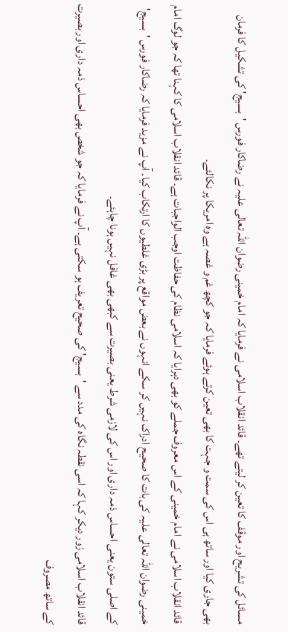مسائل کی تشریح اور موقف کا تعین کر لیتے تھے۔ قائد انقلاب اسلامی نے فرمایا کہ امام خمینی رضوان اللہ تعالی علیہ نے رضاکار فورس 'بسیج' کی تشکیل کا فرمان بھی جاری کیا اور ساتھ ہی اس کی سمت و جہت کا بھی تعین کرتے ہوئے فرمایا کہ جو کچھ غم و غصہ ہے وہ امریکا پر نکالئے۔
قائد انقلاب اسلامی نے امام خمینی کے اس معروف جملے کو بھی دہرایا کہ اسلامی نظام کی حفاظت اوجب الواجبات ہے۔ قائد انقلاب اسلامی کا کہنا تھا کہ جو لوگ امام خمینی رضوان اللہ تعالی علیہ کی بات کا صحیح ادراک نہیں کر سکے انہوں نے بعض مواقع پر بڑی غلطیوں کا ارتکاب کیا۔ آپ نے مزید فرمایا کہ رضاکار فورس 'بسیج' کے اصلی ستون یعنی احساس ذمہ داری اور اس کی لازمی شرط یعنی بصیرت سے کبھی بھی غافل نہیں ہونا چاہئے۔
قائد انقلاب اسلامی زور دیکر کہا کہ اسی نقطہ نگاہ کی مدد سے 'بسیج' کی صحیح تعریف ہو سکتی ہے۔ آپ نے فرمایا کہ جو شخص بھی احساس ذمہ داری اور بصیرت کے ساتھ مصروف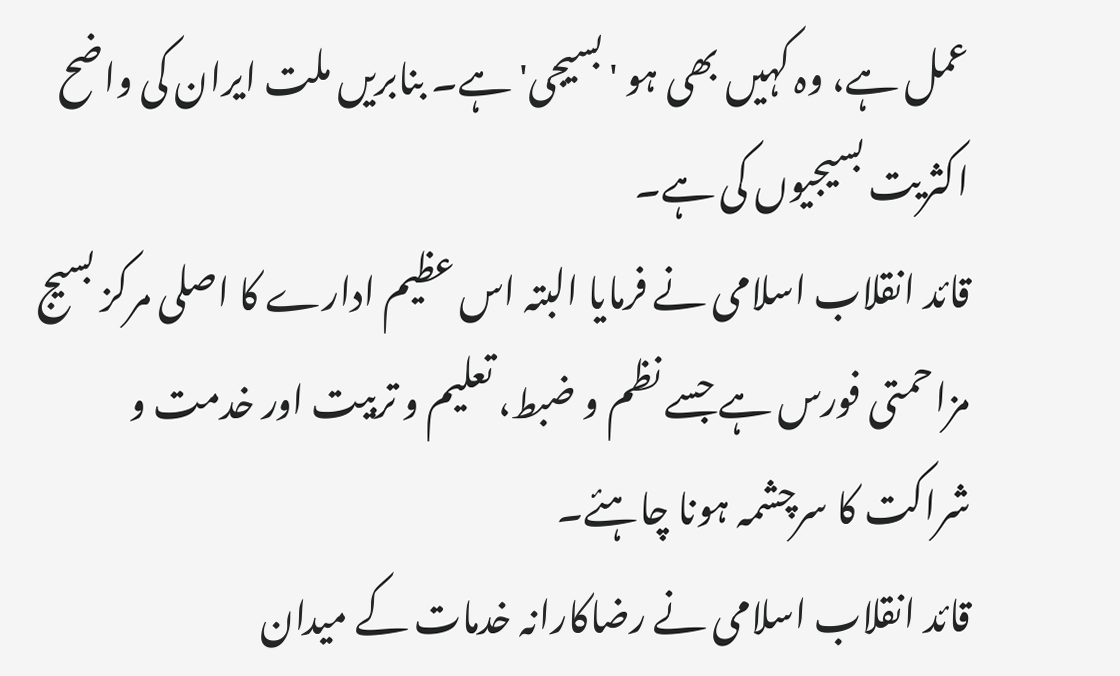عمل ہے، وہ کہیں بھی ہو 'بسیجی' ہے۔ بنابریں ملت ایران کی واضح اکثریت بسیجیوں کی ہے۔
قائد انقلاب اسلامی نے فرمایا البتہ اس عظیم ادارے کا اصلی مرکز بسیج مزاحمتی فورس ہے جسے نظم و ضبط، تعلیم و تربیت اور خدمت و شراکت کا سرچشمہ ہونا چاہئے۔
قائد انقلاب اسلامی نے رضاکارانہ خدمات کے میدان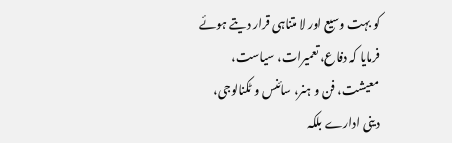کو بہت وسیع اور لا متناہی قرار دیتے ہوئے فرمایا کہ دفاع، تعمیرات، سیاست، معیشت، فن و ہنر، سائنس و ٹکنالوجی، دینی ادارے بلکہ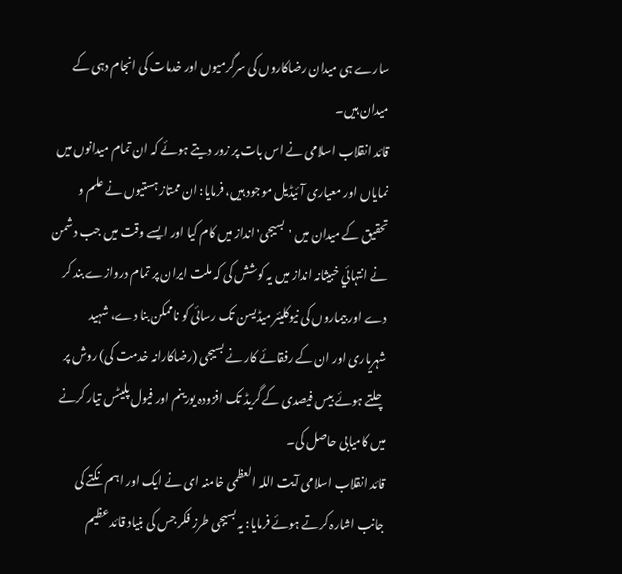سارے ہی میدان رضاکاروں کی سرگرمیوں اور خدمات کی انجام دہی کے میدان ہیں۔
قائد انقلاب اسلامی نے اس بات پر زور دیتے ہوئے کہ ان تمام میدانوں میں نمایاں اور معیاری آئیڈیل موجود ہیں، فرمایا: ان ممتاز ہستیوں نے علم و تحقیق کے میدان میں 'بسیجی' انداز میں کام کیا اور ایسے وقت میں جب دشمن نے انتہائي خبیثانہ انداز میں یہ کوشش کی کہ ملت ایران پر تمام دروازے بند کر دے اور بیماروں کی نیوکلیئر میڈیسن تک رسائی کو ناممکن بنا دے، شہید شہریاری اور ان کے رفقائے کار نے بسیجی (رضاکارانہ خدمت کی) روش پر چلتے ہوئے بیس فیصدی کے گریڈ تک افزودہ یورینم اور فیول پلیٹس تیار کرنے میں کامیابی حاصل کی۔
قائد انقلاب اسلامی آیت اللہ العظمی خامنہ ای نے ایک اور اہم نکتے کی جانب اشارہ کرتے ہوئے فرمایا: یہ بسیجی طرز فکر جس کی بنیاد قائد عظیم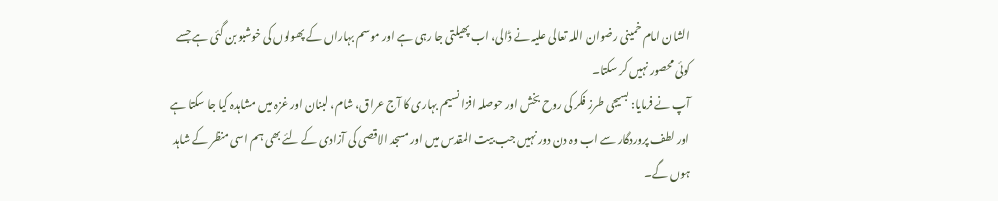الشان امام خمینی رضوان اللہ تعالی علیہ نے ڈالی، اب پھیلتی جا رہی ہے اور موسم بہاراں کے پھولوں کی خوشبو بن گئی ہے جسے کوئی محصور نہیں کر سکتا۔
آپ نے فرمایا: بسیجی طرز فکر کی روح بخش اور حوصلہ افزا نسیم بہاری کا آج عراق، شام، لبنان اور غزہ میں مشاہدہ کیا جا سکتا ہے اور لطف پروردگار سے اب وہ دن دور نہیں جب بیت المقدس میں اور مسجد الاقصی کی آزادی کے لئے بھی ہم اسی منظر کے شاہد ہوں گے۔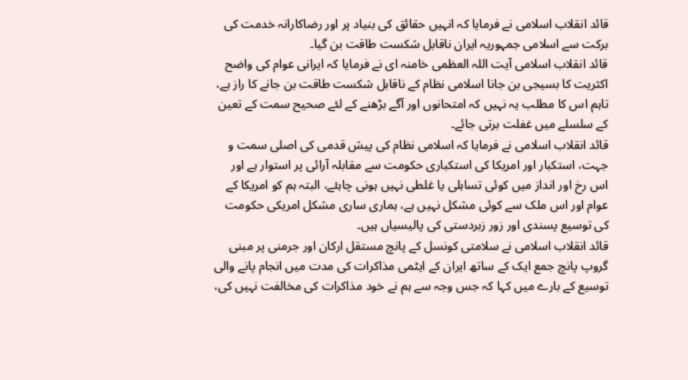قائد انقلاب اسلامی نے فرمایا کہ انہیں حقائق کی بنیاد پر اور رضاکارانہ خدمت کی برکت سے اسلامی جمہوریہ ایران ناقابل شکست طاقت بن گیا۔
قائد انقلاب اسلامی آيت اللہ العظمی خامنہ ای نے فرمایا کہ ایرانی عوام کی واضح اکثریت کا بسیجی بن جانا اسلامی نظام کے ناقابل شکست طاقت بن جانے کا راز ہے، تاہم اس کا مطلب یہ نہیں کہ امتحانوں اور آگے بڑھنے کے لئے صحیح سمت کے تعین کے سلسلے میں غفلت برتی جائے۔
قائد انقلاب اسلامی نے فرمایا کہ اسلامی نظام کی پیش قدمی کی اصلی سمت و جہت، استکبار اور امریکا کی استکباری حکومت سے مقابلہ آرائی پر استوار ہے اور اس رخ اور انداز میں کوئی تساہلی یا غلطی نہیں ہونی چاہئے، البتہ ہم کو امریکا کے عوام اور اس ملک سے کوئی مشکل نہیں ہے، ہماری ساری مشکل امریکی حکومت کی توسیع پسندی اور زور زبردستی کی پالیسیاں ہیں۔
قائد انقلاب اسلامی نے سلامتی کونسل کے پانچ مستقل ارکان اور جرمنی پر مبنی گروپ پانچ جمع ایک کے ساتھ ایران کے ایٹمی مذاکرات کی مدت میں انجام پانے والی توسیع کے بارے میں کہا کہ جس وجہ سے ہم نے خود مذاکرات کی مخالفت نہیں کی،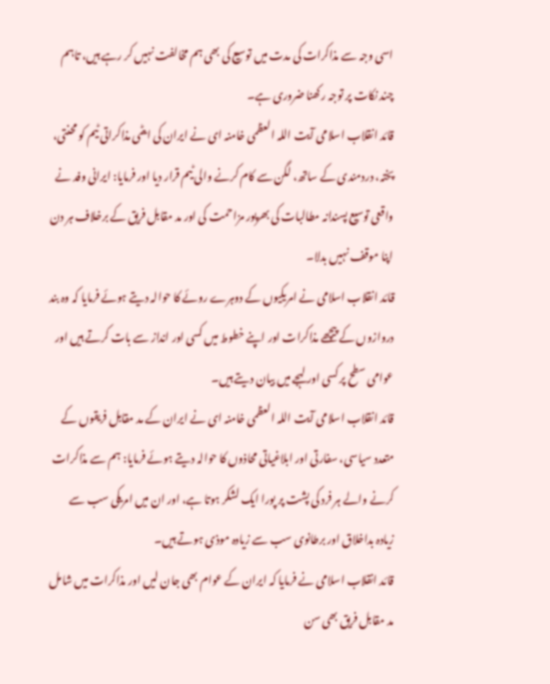اسی وجہ سے مذاکرات کی مدت میں توسیع کی بھی ہم مخالفت نہیں کر رہے ہیں، تاہم چند نکات پر توجہ رکھنا ضروری ہے۔
قائد انقلاب اسلامی آيت اللہ العظمی خامنہ ای نے ایران کی ایٹمی مذاکراتی ٹیم کو محنتی، پختہ، دردمندی کے ساتھ، لگن سے کام کرنے والی ٹیم قرار دیا اور فرمایا: ایرانی وفد نے واقعی توسیع پسندانہ مطالبات کی بھرپور مزاحمت کی اور مد مقابل فریق کے برخلاف ہر دن اپنا موقف نہیں بدلا۔
قائد انقلاب اسلامی نے امریکیوں کے دوہرے روئے کا حوالہ دیتے ہوئے فرمایا کہ وہ بند دروازوں کے پیچھے مذاکرات اور اپنے خطوط میں کسی اور انداز سے بات کرتے ہیں اور عوامی سطح پر کسی اور لہجے میں بیان دیتے ہیں۔
قائد انقلاب اسلامی آيت اللہ العظمی خامنہ ای نے ایران کے مد مقابل فریقوں کے متعدد سیاسی، سفارتی اور ابلاغیاتی محاذوں کا حوالہ دیتے ہوئے فرمایا: ہم سے مذاکرات کرنے والے ہر فرد کی پشت پر پورا ایک لشکر ہوتا ہے، اور ان میں امریکی سب سے زیادہ بداخلاق اور برطانوی سب سے زیادہ موذی ہوتے ہیں۔
قائد انقلاب اسلامی نے فرمایا کہ ایران کے عوام بھی جان لیں اور مذاکرات میں شامل مد مقابل فریق بھی سن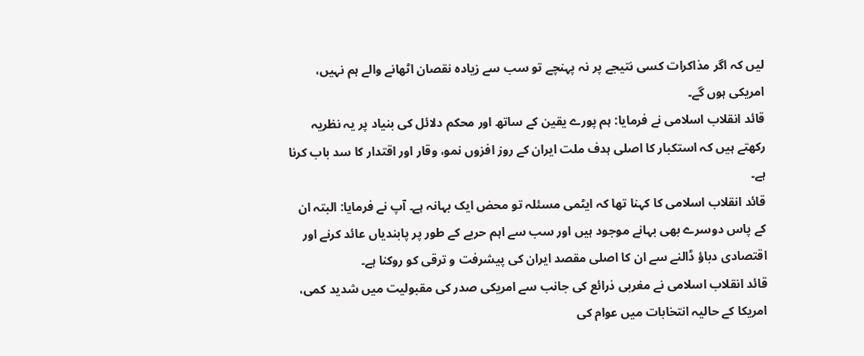لیں کہ اگر مذاکرات کسی نتیجے پر نہ پہنچے تو سب سے زیادہ نقصان اٹھانے والے ہم نہیں، امریکی ہوں گے۔
قائد انقلاب اسلامی نے فرمایا: ہم پورے یقین کے ساتھ اور محکم دلائل کی بنیاد پر یہ نظریہ رکھتے ہیں کہ استکبار کا اصلی ہدف ملت ایران کے روز افزوں نمو، وقار اور اقتدار کا سد باب کرنا ہے۔
قائد انقلاب اسلامی کا کہنا تھا کہ ایٹمی مسئلہ تو محض ایک بہانہ ہے۔ آپ نے فرمایا: البتہ ان کے پاس دوسرے بھی بہانے موجود ہیں اور سب سے اہم حربے کے طور پر پابندیاں عائد کرنے اور اقتصادی دباؤ ڈالنے سے ان کا اصلی مقصد ایران کی پیشرفت و ترقی کو روکنا ہے۔
قائد انقلاب اسلامی نے مغربی ذرائع کی جانب سے امریکی صدر کی مقبولیت میں شدید کمی، امریکا کے حالیہ انتخابات میں عوام کی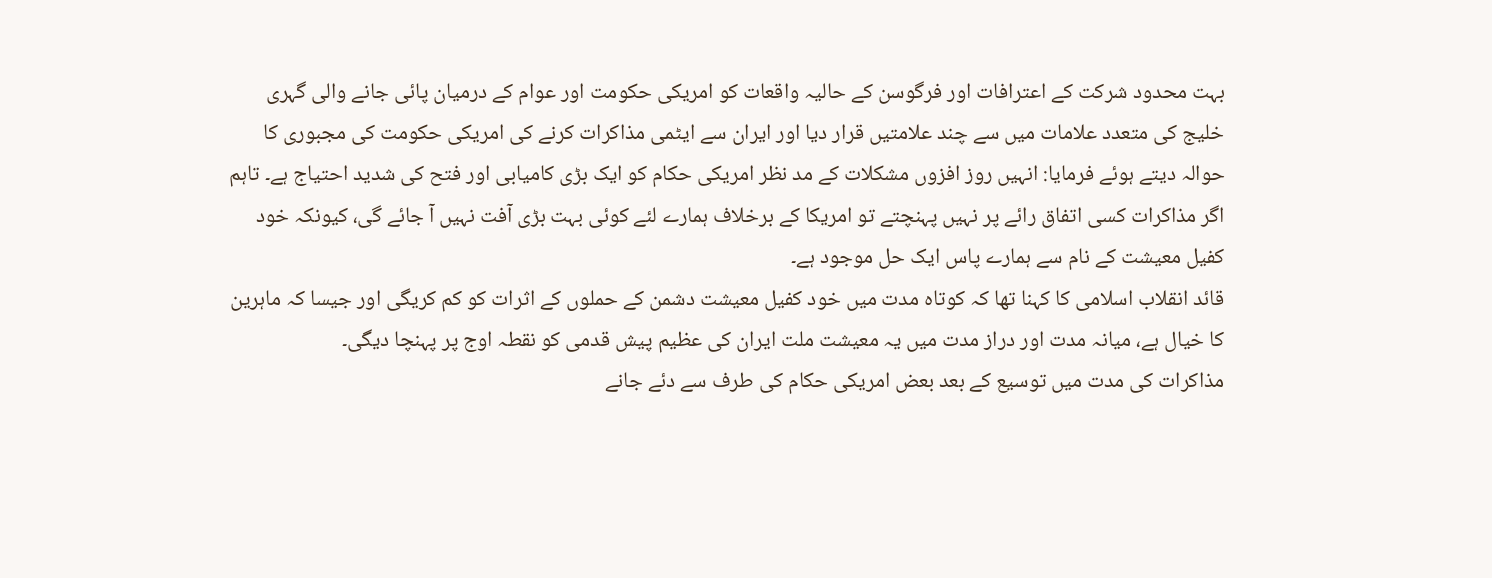بہت محدود شرکت کے اعترافات اور فرگوسن کے حالیہ واقعات کو امریکی حکومت اور عوام کے درمیان پائی جانے والی گہری خلیج کی متعدد علامات میں سے چند علامتیں قرار دیا اور ایران سے ایٹمی مذاکرات کرنے کی امریکی حکومت کی مجبوری کا حوالہ دیتے ہوئے فرمایا: انہیں روز افزوں مشکلات کے مد نظر امریکی حکام کو ایک بڑی کامیابی اور فتح کی شدید احتیاج ہے۔ تاہم اگر مذاکرات کسی اتفاق رائے پر نہیں پہنچتے تو امریکا کے برخلاف ہمارے لئے کوئی بہت بڑی آفت نہیں آ جائے گی، کیونکہ خود کفیل معیشت کے نام سے ہمارے پاس ایک حل موجود ہے۔
قائد انقلاب اسلامی کا کہنا تھا کہ کوتاہ مدت میں خود کفیل معیشت دشمن کے حملوں کے اثرات کو کم کریگی اور جیسا کہ ماہرین کا خیال ہے، میانہ مدت اور دراز مدت میں یہ معیشت ملت ایران کی عظیم پیش قدمی کو نقطہ اوج پر پہنچا دیگی۔
مذاکرات کی مدت میں توسیع کے بعد بعض امریکی حکام کی طرف سے دئے جانے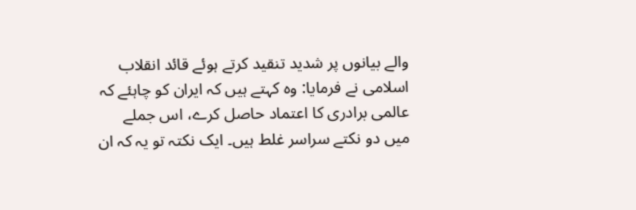والے بیانوں پر شدید تنقید کرتے ہوئے قائد انقلاب اسلامی نے فرمایا: وہ کہتے ہیں کہ ایران کو چاہئے کہ عالمی برادری کا اعتماد حاصل کرے، اس جملے میں دو نکتے سراسر غلط ہیں۔ ایک نکتہ تو یہ کہ ان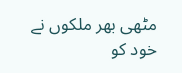مٹھی بھر ملکوں نے خود کو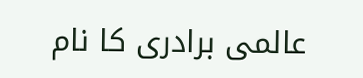عالمی برادری کا نام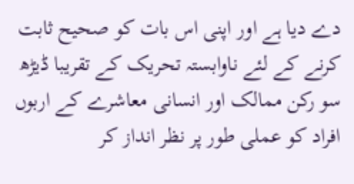دے دیا ہے اور اپنی اس بات کو صحیح ثابت کرنے کے لئے ناوابستہ تحریک کے تقریبا ڈیڑھ سو رکن ممالک اور انسانی معاشرے کے اربوں افراد کو عملی طور پر نظر انداز کر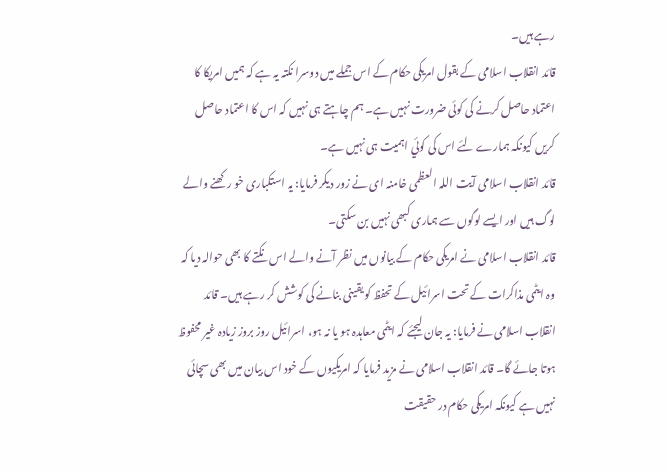رہے ہیں۔
قائد انقلاب اسلامی کے بقول امریکی حکام کے اس جملے میں دوسرا نکتہ یہ ہے کہ ہمیں امریکا کا اعتماد حاصل کرنے کی کوئی ضرورت نہیں ہے۔ ہم چاہتے ہی نہیں کہ اس کا اعتماد حاصل کریں کیونکہ ہمارے لئے اس کی کوئي اہمیت ہی نہیں ہے۔
قائد انقلاب اسلامی آيت اللہ العظمی خامنہ ای نے زور دیکر فرمایا: یہ استکباری خو رکھنے والے لوگ ہیں اور ایسے لوگوں سے ہماری کبھی نہیں بن سکتی۔
قائد انقلاب اسلامی نے امریکی حکام کے بیانوں میں نظر آنے والے اس نکتے کا بھی حوالہ دیا کہ وہ ایٹمی مذاکرات کے تحت اسرائیل کے تحفظ کو یقینی بنانے کی کوشش کر رہے ہیں۔ قائد انقلاب اسلامی نے فرمایا: یہ جان لیجئے کہ ایٹمی معاہدہ ہو یا نہ ہو، اسرائیل روز بروز زیادہ غیر محفوظ ہوتا جائے گا۔ قائد انقلاب اسلامی نے مزید فرمایا کہ امریکیوں کے خود اس بیان میں بھی سچائی نہیں ہے کیونکہ امریکی حکام در حقیقت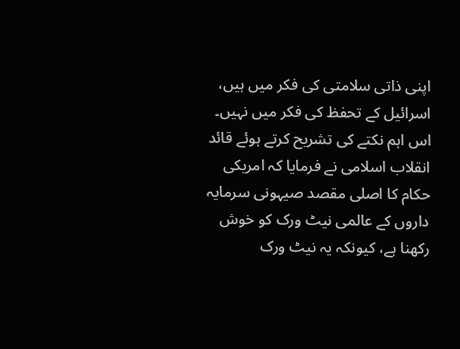اپنی ذاتی سلامتی کی فکر میں ہیں، اسرائیل کے تحفظ کی فکر میں نہیں۔ اس اہم نکتے کی تشریح کرتے ہوئے قائد انقلاب اسلامی نے فرمایا کہ امریکی حکام کا اصلی مقصد صیہونی سرمایہ داروں کے عالمی نیٹ ورک کو خوش رکھنا ہے، کیونکہ یہ نیٹ ورک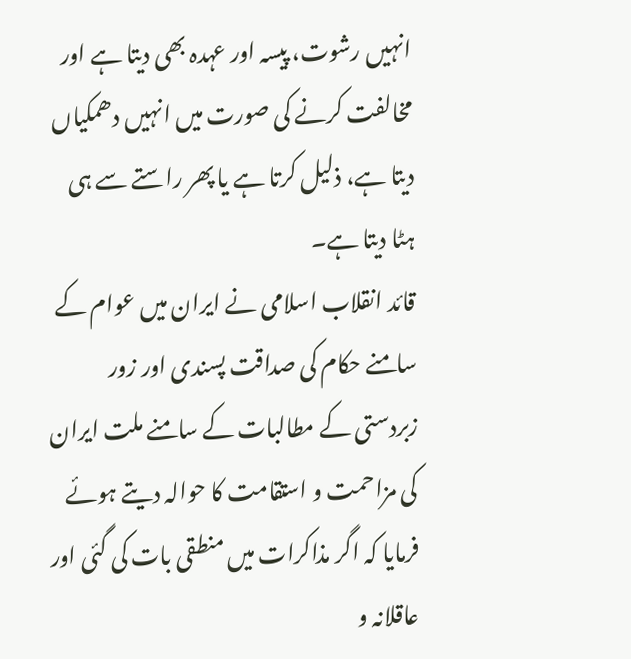انہیں رشوت، پیسہ اور عہدہ بھی دیتا ہے اور مخالفت کرنے کی صورت میں انہیں دھمکیاں دیتا ہے، ذلیل کرتا ہے یا پھر راستے سے ہی ہٹا دیتا ہے۔
قائد انقلاب اسلامی نے ایران میں عوام کے سامنے حکام کی صداقت پسندی اور زور زبردستی کے مطالبات کے سامنے ملت ایران کی مزاحمت و استقامت کا حوالہ دیتے ہوئے فرمایا کہ اگر مذاکرات میں منطقی بات کی گئی اور عاقلانہ و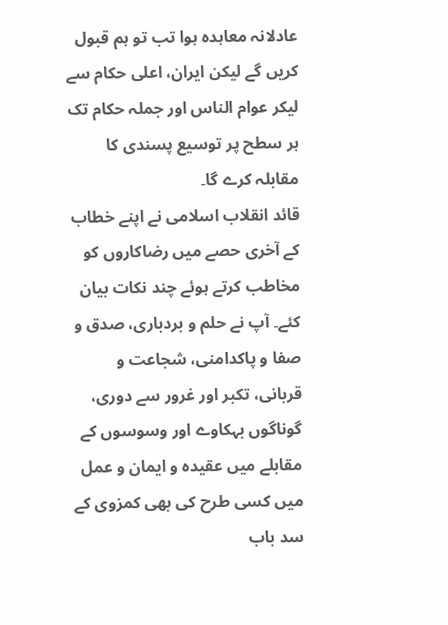عادلانہ معاہدہ ہوا تب تو ہم قبول کریں گے لیکن ایران، اعلی حکام سے لیکر عوام الناس اور جملہ حکام تک ہر سطح پر توسیع پسندی کا مقابلہ کرے گا۔
قائد انقلاب اسلامی نے اپنے خطاب کے آخری حصے میں رضاکاروں کو مخاطب کرتے ہوئے چند نکات بیان کئے۔ آپ نے حلم و بردباری، صدق و صفا و پاکدامنی، شجاعت و قربانی، تکبر اور غرور سے دوری، گوناگوں بہکاوے اور وسوسوں کے مقابلے میں عقیدہ و ایمان و عمل میں کسی طرح کی بھی کمزوی کے سد باب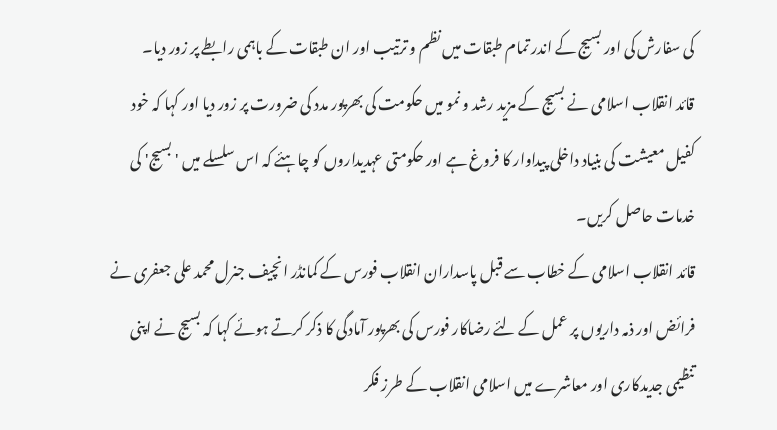کی سفارش کی اور بسیج کے اندر تمام طبقات میں نظم و ترتیب اور ان طبقات کے باہمی رابطے پر زور دیا۔
قائد انقلاب اسلامی نے بسیج کے مزید رشد و نمو میں حکومت کی بھرپور مدد کی ضرورت پر زور دیا اور کہا کہ خود کفیل معیشت کی بنیاد داخلی پیداوار کا فروغ ہے اور حکومتی عہدیداروں کو چاہئے کہ اس سلسلے میں 'بسیج' کی خدمات حاصل کریں۔
قائد انقلاب اسلامی کے خطاب سے قبل پاسداران انقلاب فورس کے کمانڈر انچیف جنرل محمد علی جعفری نے فرائض اور ذمہ داریوں پر عمل کے لئے رضاکار فورس کی بھرپور آمادگی کا ذکر کرتے ہوئے کہا کہ بسیج نے اپنی تنظیمی جدیدکاری اور معاشرے میں اسلامی انقلاب کے طرز فکر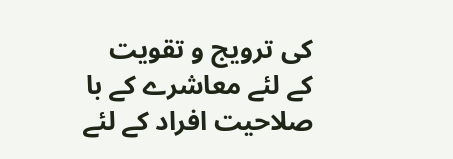کی ترویج و تقویت کے لئے معاشرے کے با صلاحیت افراد کے لئے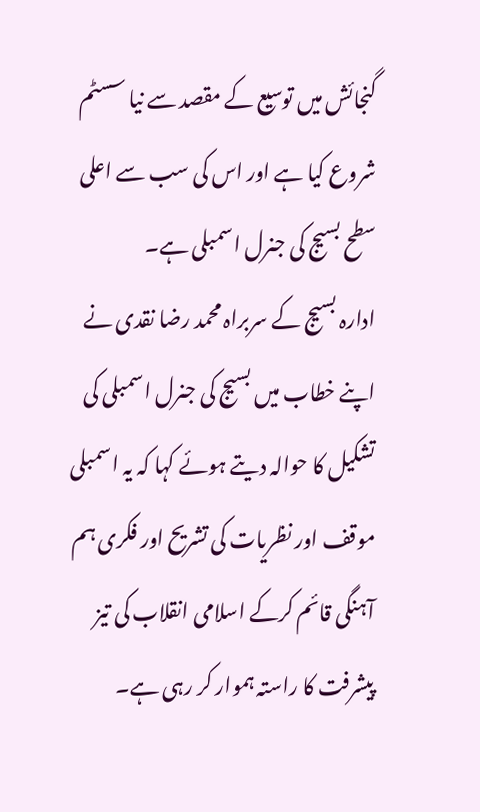گنجائش میں توسیع کے مقصد سے نيا سسٹم شروع کیا ہے اور اس کی سب سے اعلی سطح بسیج کی جنرل اسمبلی ہے۔
ادارہ بسیج کے سربراہ محمد رضا نقدی نے اپنے خطاب میں بسیج کی جنرل اسمبلی کی تشکیل کا حوالہ دیتے ہوئے کہا کہ یہ اسمبلی موقف اور نظریات کی تشریح اور فکری ہم آہنگی قائم کرکے اسلامی انقلاب کی تیز پیشرفت کا راستہ ہموار کر رہی ہے۔